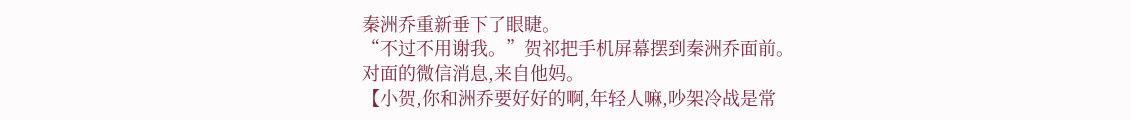秦洲乔重新垂下了眼睫。
“不过不用谢我。”贺祁把手机屏幕摆到秦洲乔面前。
对面的微信消息,来自他妈。
【小贺,你和洲乔要好好的啊,年轻人嘛,吵架冷战是常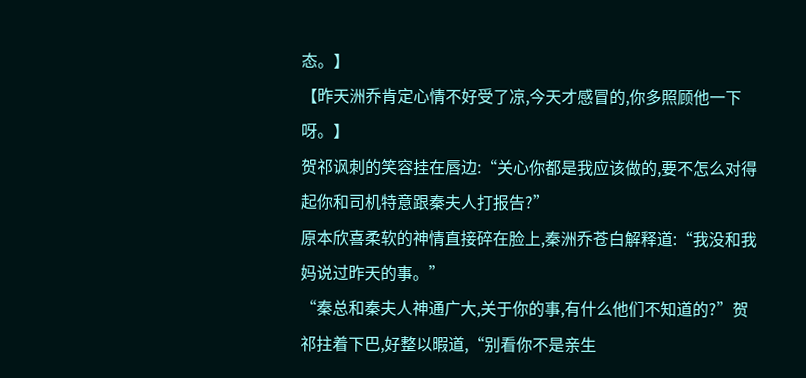态。】
【昨天洲乔肯定心情不好受了凉,今天才感冒的,你多照顾他一下呀。】
贺祁讽刺的笑容挂在唇边:“关心你都是我应该做的,要不怎么对得起你和司机特意跟秦夫人打报告?”
原本欣喜柔软的神情直接碎在脸上,秦洲乔苍白解释道:“我没和我妈说过昨天的事。”
“秦总和秦夫人神通广大,关于你的事,有什么他们不知道的?”贺祁拄着下巴,好整以暇道,“别看你不是亲生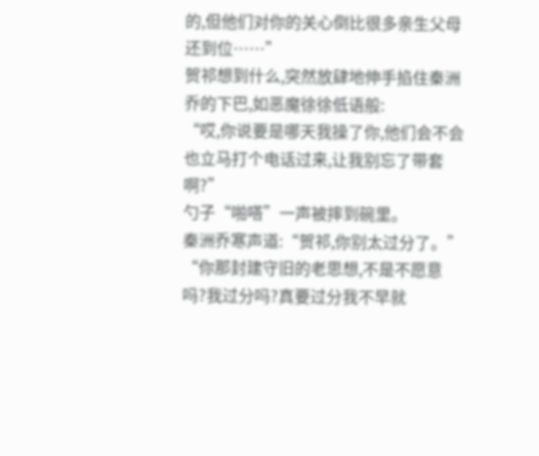的,但他们对你的关心倒比很多亲生父母还到位……”
贺祁想到什么,突然放肆地伸手掐住秦洲乔的下巴,如恶魔徐徐低语般:
“哎,你说要是哪天我操了你,他们会不会也立马打个电话过来,让我别忘了带套啊?”
勺子“啪嗒”一声被摔到碗里。
秦洲乔寒声道:“贺祁,你别太过分了。”
“你那封建守旧的老思想,不是不愿意吗?我过分吗?真要过分我不早就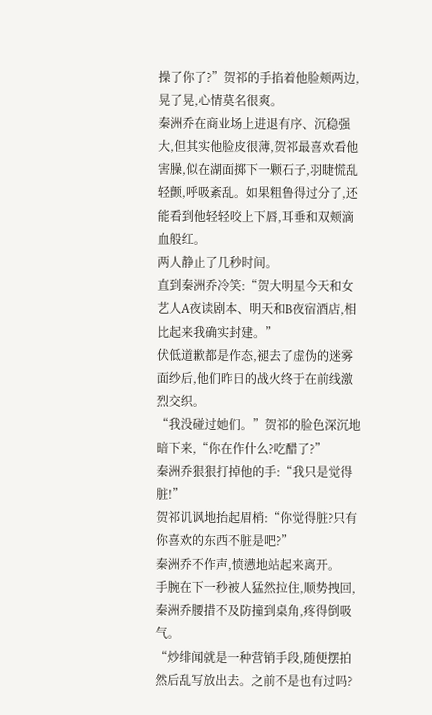操了你了?”贺祁的手掐着他脸颊两边,晃了晃,心情莫名很爽。
秦洲乔在商业场上进退有序、沉稳强大,但其实他脸皮很薄,贺祁最喜欢看他害臊,似在湖面掷下一颗石子,羽睫慌乱轻颤,呼吸紊乱。如果粗鲁得过分了,还能看到他轻轻咬上下唇,耳垂和双颊滴血般红。
两人静止了几秒时间。
直到秦洲乔冷笑:“贺大明星今天和女艺人A夜读剧本、明天和B夜宿酒店,相比起来我确实封建。”
伏低道歉都是作态,褪去了虚伪的迷雾面纱后,他们昨日的战火终于在前线激烈交织。
“我没碰过她们。”贺祁的脸色深沉地暗下来,“你在作什么?吃醋了?”
秦洲乔狠狠打掉他的手:“我只是觉得脏!”
贺祁讥讽地抬起眉梢:“你觉得脏?只有你喜欢的东西不脏是吧?”
秦洲乔不作声,愤懑地站起来离开。
手腕在下一秒被人猛然拉住,顺势拽回,秦洲乔腰措不及防撞到桌角,疼得倒吸气。
“炒绯闻就是一种营销手段,随便摆拍然后乱写放出去。之前不是也有过吗?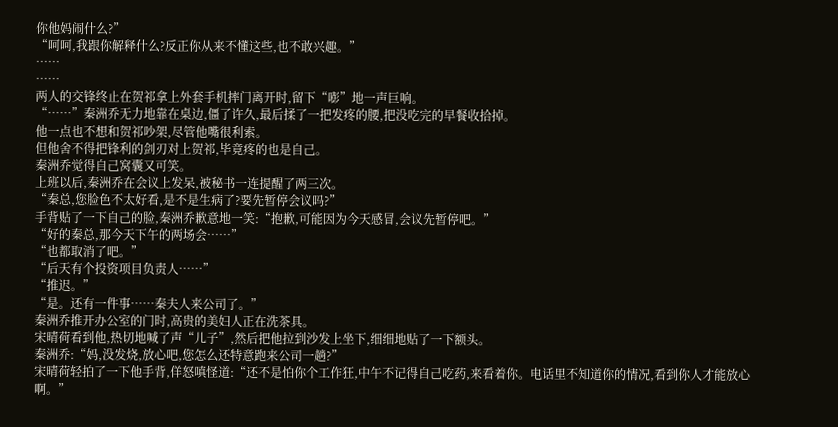你他妈闹什么?”
“呵呵,我跟你解释什么?反正你从来不懂这些,也不敢兴趣。”
……
……
两人的交锋终止在贺祁拿上外套手机摔门离开时,留下“嘭”地一声巨响。
“……”秦洲乔无力地靠在桌边,僵了许久,最后揉了一把发疼的腰,把没吃完的早餐收拾掉。
他一点也不想和贺祁吵架,尽管他嘴很利索。
但他舍不得把锋利的剑刃对上贺祁,毕竟疼的也是自己。
秦洲乔觉得自己窝囊又可笑。
上班以后,秦洲乔在会议上发呆,被秘书一连提醒了两三次。
“秦总,您脸色不太好看,是不是生病了?要先暂停会议吗?”
手背贴了一下自己的脸,秦洲乔歉意地一笑:“抱歉,可能因为今天感冒,会议先暂停吧。”
“好的秦总,那今天下午的两场会……”
“也都取消了吧。”
“后天有个投资项目负责人……”
“推迟。”
“是。还有一件事……秦夫人来公司了。”
秦洲乔推开办公室的门时,高贵的美妇人正在洗茶具。
宋晴荷看到他,热切地喊了声“儿子”,然后把他拉到沙发上坐下,细细地贴了一下额头。
秦洲乔:“妈,没发烧,放心吧,您怎么还特意跑来公司一趟?”
宋晴荷轻拍了一下他手背,佯怒嗔怪道:“还不是怕你个工作狂,中午不记得自己吃药,来看着你。电话里不知道你的情况,看到你人才能放心啊。”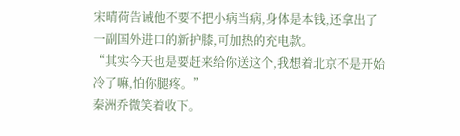宋晴荷告诫他不要不把小病当病,身体是本钱,还拿出了一副国外进口的新护膝,可加热的充电款。
“其实今天也是要赶来给你送这个,我想着北京不是开始冷了嘛,怕你腿疼。”
秦洲乔微笑着收下。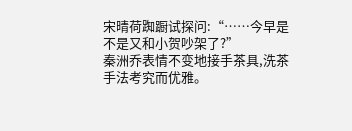宋晴荷踟蹰试探问:“……今早是不是又和小贺吵架了?”
秦洲乔表情不变地接手茶具,洗茶手法考究而优雅。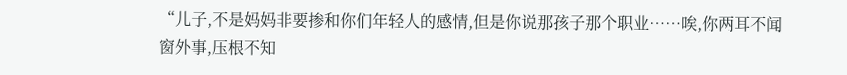“儿子,不是妈妈非要掺和你们年轻人的感情,但是你说那孩子那个职业……唉,你两耳不闻窗外事,压根不知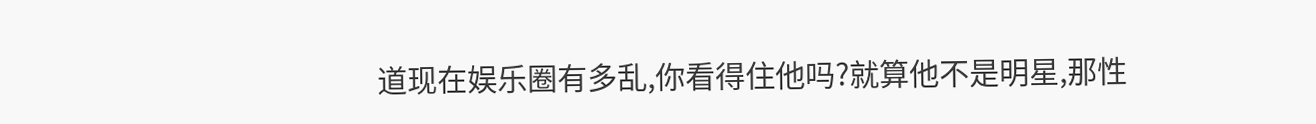道现在娱乐圈有多乱,你看得住他吗?就算他不是明星,那性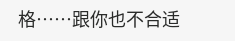格……跟你也不合适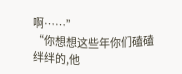啊……”
“你想想这些年你们磕磕绊绊的,他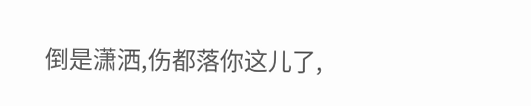倒是潇洒,伤都落你这儿了,